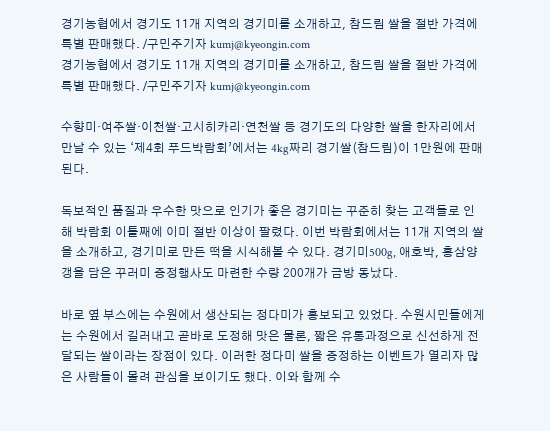경기농협에서 경기도 11개 지역의 경기미를 소개하고, 참드림 쌀을 절반 가격에 특별 판매했다. /구민주기자 kumj@kyeongin.com
경기농협에서 경기도 11개 지역의 경기미를 소개하고, 참드림 쌀을 절반 가격에 특별 판매했다. /구민주기자 kumj@kyeongin.com

수향미·여주쌀·이천쌀·고시히카리·연천쌀 등 경기도의 다양한 쌀을 한자리에서 만날 수 있는 ‘제4회 푸드박람회’에서는 4kg짜리 경기쌀(참드림)이 1만원에 판매된다.

독보적인 품질과 우수한 맛으로 인기가 좋은 경기미는 꾸준히 찾는 고객들로 인해 박람회 이틀째에 이미 절반 이상이 팔렸다. 이번 박람회에서는 11개 지역의 쌀을 소개하고, 경기미로 만든 떡을 시식해볼 수 있다. 경기미500g, 애호박, 홍삼양갱을 담은 꾸러미 증정행사도 마련한 수량 200개가 금방 동났다.

바로 옆 부스에는 수원에서 생산되는 정다미가 홍보되고 있었다. 수원시민들에게는 수원에서 길러내고 곧바로 도정해 맛은 물론, 짧은 유통과정으로 신선하게 전달되는 쌀이라는 장점이 있다. 이러한 정다미 쌀을 증정하는 이벤트가 열리자 많은 사람들이 몰려 관심을 보이기도 했다. 이와 함께 수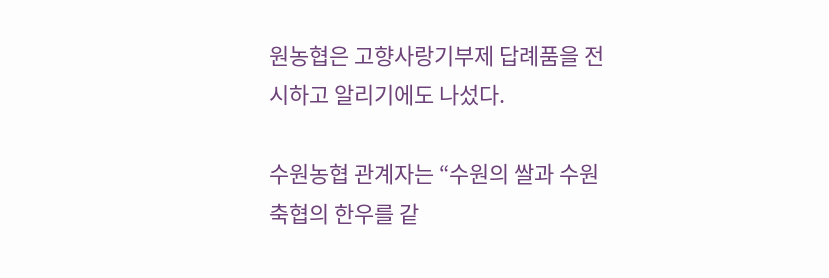원농협은 고향사랑기부제 답례품을 전시하고 알리기에도 나섰다.

수원농협 관계자는 “수원의 쌀과 수원축협의 한우를 같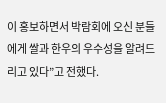이 홍보하면서 박람회에 오신 분들에게 쌀과 한우의 우수성을 알려드리고 있다”고 전했다.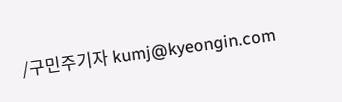/구민주기자 kumj@kyeongin.com